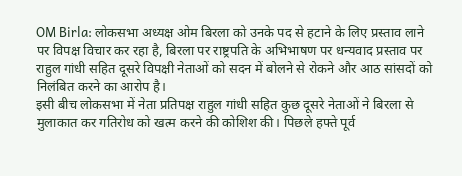OM Birla: लोकसभा अध्यक्ष ओम बिरला को उनके पद से हटाने के लिए प्रस्ताव लाने पर विपक्ष विचार कर रहा है, बिरला पर राष्ट्रपति के अभिभाषण पर धन्यवाद प्रस्ताव पर राहुल गांधी सहित दूसरे विपक्षी नेताओं को सदन में बोलने से रोकने और आठ सांसदों को निलंबित करने का आरोप है।
इसी बीच लोकसभा में नेता प्रतिपक्ष राहुल गांधी सहित कुछ दूसरे नेताओं ने बिरला से मुलाकात कर गतिरोध को खत्म करने की कोशिश की। पिछले हफ्ते पूर्व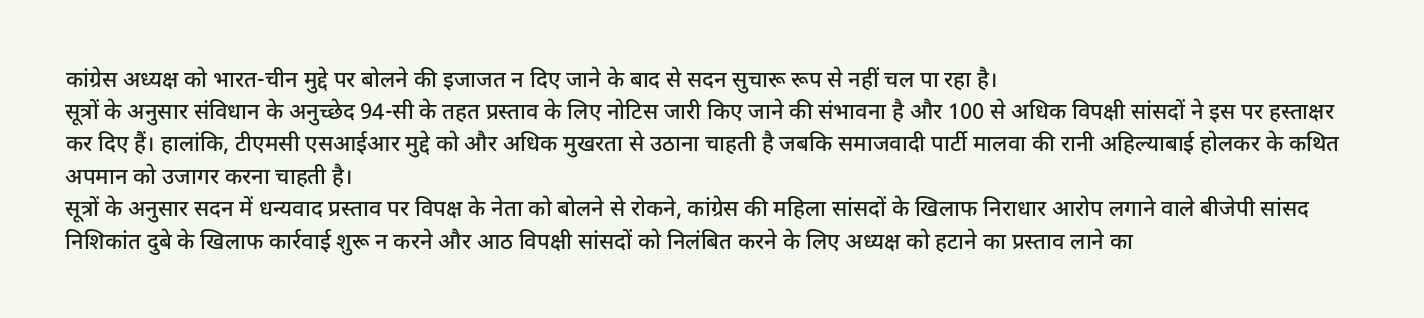कांग्रेस अध्यक्ष को भारत-चीन मुद्दे पर बोलने की इजाजत न दिए जाने के बाद से सदन सुचारू रूप से नहीं चल पा रहा है।
सूत्रों के अनुसार संविधान के अनुच्छेद 94-सी के तहत प्रस्ताव के लिए नोटिस जारी किए जाने की संभावना है और 100 से अधिक विपक्षी सांसदों ने इस पर हस्ताक्षर कर दिए हैं। हालांकि, टीएमसी एसआईआर मुद्दे को और अधिक मुखरता से उठाना चाहती है जबकि समाजवादी पार्टी मालवा की रानी अहिल्याबाई होलकर के कथित अपमान को उजागर करना चाहती है।
सूत्रों के अनुसार सदन में धन्यवाद प्रस्ताव पर विपक्ष के नेता को बोलने से रोकने, कांग्रेस की महिला सांसदों के खिलाफ निराधार आरोप लगाने वाले बीजेपी सांसद निशिकांत दुबे के खिलाफ कार्रवाई शुरू न करने और आठ विपक्षी सांसदों को निलंबित करने के लिए अध्यक्ष को हटाने का प्रस्ताव लाने का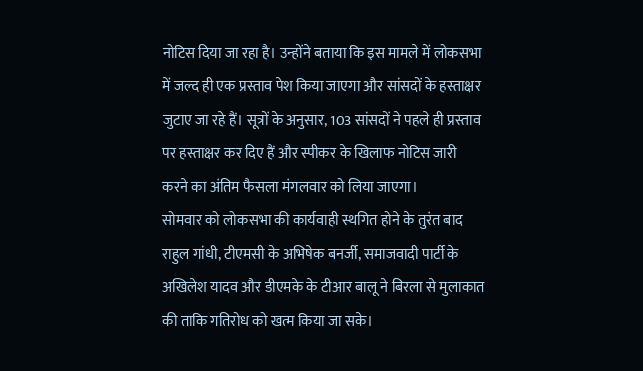नोटिस दिया जा रहा है। उन्होंने बताया कि इस मामले में लोकसभा में जल्द ही एक प्रस्ताव पेश किया जाएगा और सांसदों के हस्ताक्षर जुटाए जा रहे हैं। सूत्रों के अनुसार, 103 सांसदों ने पहले ही प्रस्ताव पर हस्ताक्षर कर दिए हैं और स्पीकर के खिलाफ नोटिस जारी करने का अंतिम फैसला मंगलवार को लिया जाएगा।
सोमवार को लोकसभा की कार्यवाही स्थगित होने के तुरंत बाद राहुल गांधी, टीएमसी के अभिषेक बनर्जी, समाजवादी पार्टी के अखिलेश यादव और डीएमके के टीआर बालू ने बिरला से मुलाकात की ताकि गतिरोध को खत्म किया जा सके।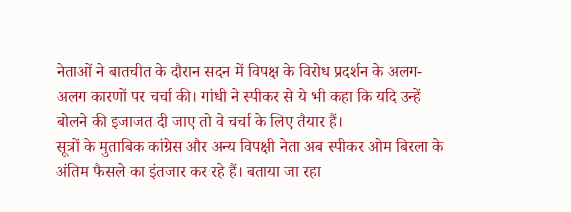नेताओं ने बातचीत के दौरान सदन में विपक्ष के विरोध प्रदर्शन के अलग-अलग कारणों पर चर्चा की। गांधी ने स्पीकर से ये भी कहा कि यदि उन्हें बोलने की इजाजत दी जाए तो वे चर्चा के लिए तैयार हैं।
सूत्रों के मुताबिक कांग्रेस और अन्य विपक्षी नेता अब स्पीकर ओम बिरला के अंतिम फैसले का इंतजार कर रहे हैं। बताया जा रहा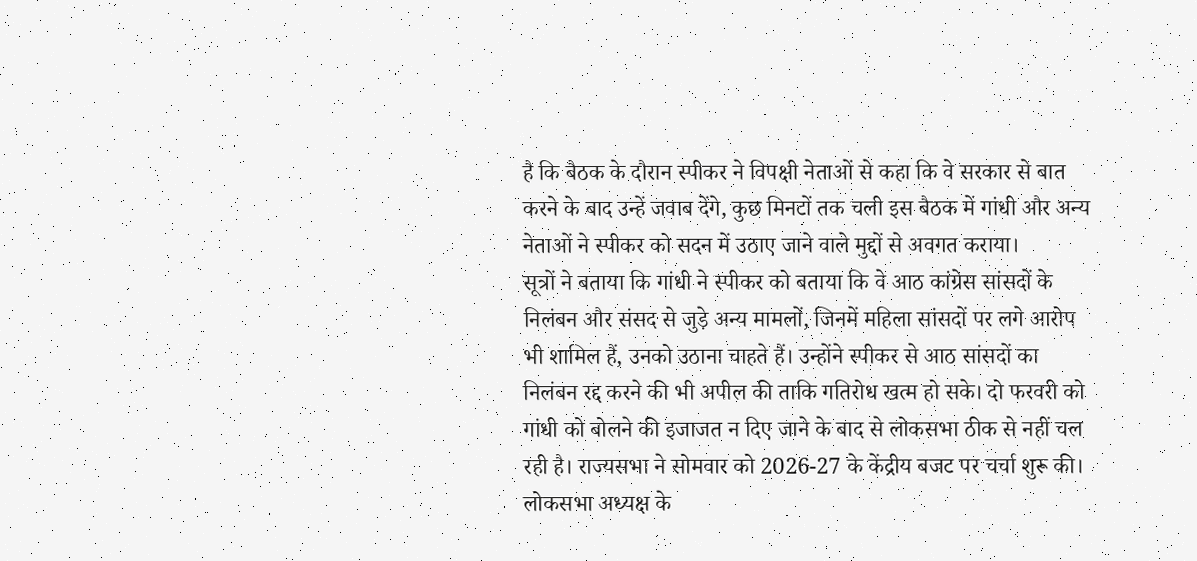है कि बैठक के दौरान स्पीकर ने विपक्षी नेताओं से कहा कि वे सरकार से बात करने के बाद उन्हें जवाब देंगे, कुछ मिनटों तक चली इस बैठक में गांधी और अन्य नेताओं ने स्पीकर को सदन में उठाए जाने वाले मुद्दों से अवगत कराया।
सूत्रों ने बताया कि गांधी ने स्पीकर को बताया कि वे आठ कांग्रेस सांसदों के निलंबन और संसद से जुड़े अन्य मामलों, जिनमें महिला सांसदों पर लगे आरोप भी शामिल हैं, उनको उठाना चाहते हैं। उन्होंने स्पीकर से आठ सांसदों का निलंबन रद्द करने की भी अपील की ताकि गतिरोध खत्म हो सके। दो फरवरी को गांधी को बोलने की इजाजत न दिए जाने के बाद से लोकसभा ठीक से नहीं चल रही है। राज्यसभा ने सोमवार को 2026-27 के केंद्रीय बजट पर चर्चा शुरू की।
लोकसभा अध्यक्ष के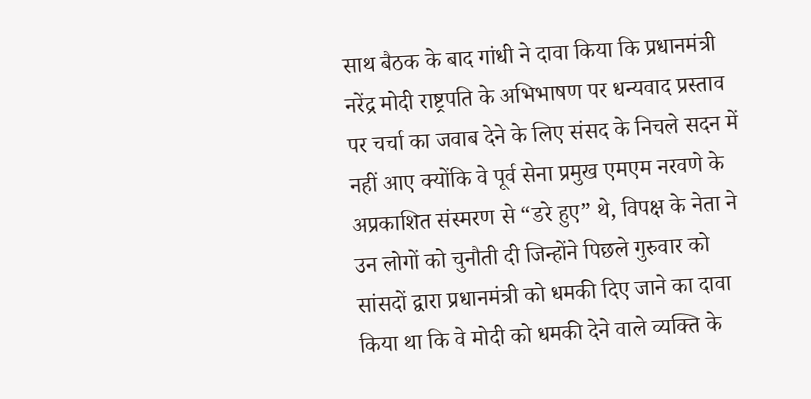साथ बैठक के बाद गांधी ने दावा किया कि प्रधानमंत्री नरेंद्र मोदी राष्ट्रपति के अभिभाषण पर धन्यवाद प्रस्ताव पर चर्चा का जवाब देने के लिए संसद के निचले सदन में नहीं आए क्योंकि वे पूर्व सेना प्रमुख एमएम नरवणे के अप्रकाशित संस्मरण से “डरे हुए” थे, विपक्ष के नेता ने उन लोगों को चुनौती दी जिन्होंने पिछले गुरुवार को सांसदों द्वारा प्रधानमंत्री को धमकी दिए जाने का दावा किया था कि वे मोदी को धमकी देने वाले व्यक्ति के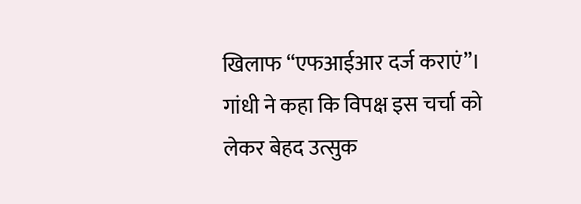खिलाफ “एफआईआर दर्ज कराएं”।
गांधी ने कहा कि विपक्ष इस चर्चा को लेकर बेहद उत्सुक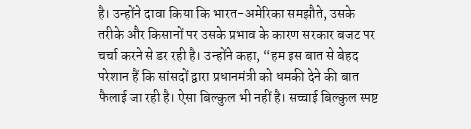है। उन्होंने दावा किया कि भारत-अमेरिका समझौते, उसके तरीके और किसानों पर उसके प्रभाव के कारण सरकार बजट पर चर्चा करने से डर रही है। उन्होंने कहा, “हम इस बात से बेहद परेशान हैं कि सांसदों द्वारा प्रधानमंत्री को धमकी देने की बात फैलाई जा रही है। ऐसा बिल्कुल भी नहीं है। सच्चाई बिल्कुल स्पष्ट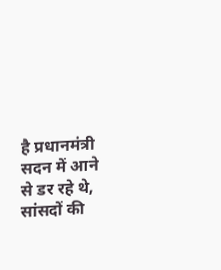है प्रधानमंत्री सदन में आने से डर रहे थे, सांसदों की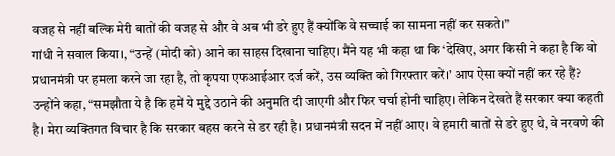वजह से नहीं बल्कि मेरी बातों की वजह से और वे अब भी डरे हुए हैं क्योंकि वे सच्चाई का सामना नहीं कर सकते।”
गांधी ने सवाल किया।, “उन्हें (मोदी को) आने का साहस दिखाना चाहिए। मैंने यह भी कहा था कि ‘देखिए, अगर किसी ने कहा है कि वो प्रधानमंत्री पर हमला करने जा रहा है, तो कृपया एफआईआर दर्ज करें, उस व्यक्ति को गिरफ्तार करें।’ आप ऐसा क्यों नहीं कर रहे हैं?
उन्होंने कहा, “समझौता ये है कि हमें ये मुद्दे उठाने की अनुमति दी जाएगी और फिर चर्चा होनी चाहिए। लेकिन देखते हैं सरकार क्या कहती है। मेरा व्यक्तिगत विचार है कि सरकार बहस करने से डर रही है। प्रधानमंत्री सदन में नहीं आए। वे हमारी बातों से डरे हुए थे, वे नरवणे की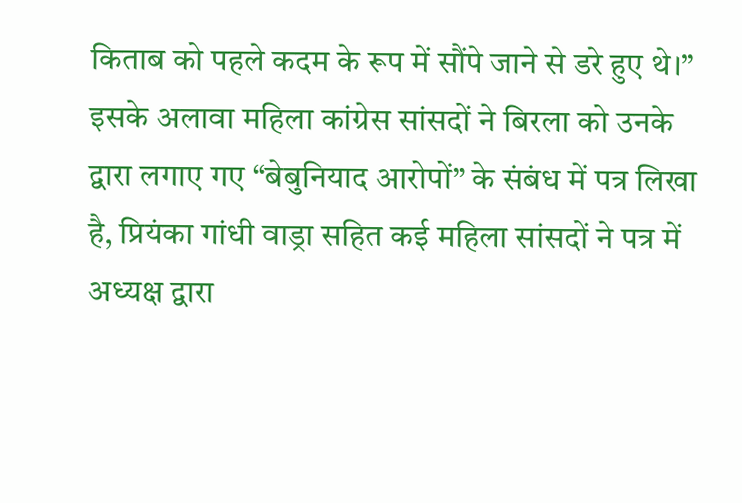किताब को पहले कदम के रूप में सौंपे जाने से डरे हुए थे।”
इसके अलावा महिला कांग्रेस सांसदों ने बिरला को उनके द्वारा लगाए गए “बेबुनियाद आरोपों” के संबंध में पत्र लिखा है, प्रियंका गांधी वाड्रा सहित कई महिला सांसदों ने पत्र में अध्यक्ष द्वारा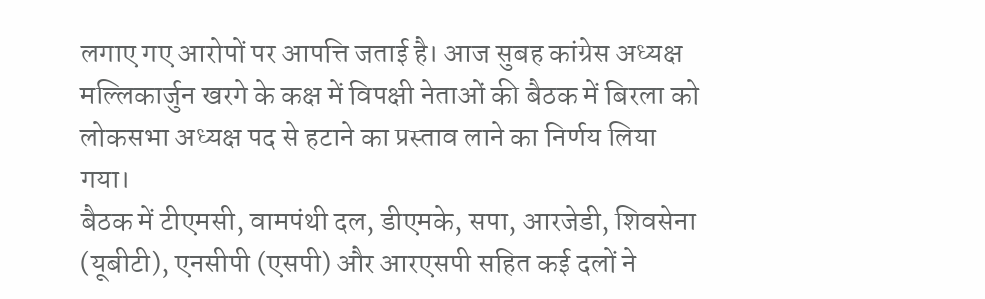लगाए गए आरोपों पर आपत्ति जताई है। आज सुबह कांग्रेस अध्यक्ष मल्लिकार्जुन खरगे के कक्ष में विपक्षी नेताओं की बैठक में बिरला को लोकसभा अध्यक्ष पद से हटाने का प्रस्ताव लाने का निर्णय लिया गया।
बैठक में टीएमसी, वामपंथी दल, डीएमके, सपा, आरजेडी, शिवसेना (यूबीटी), एनसीपी (एसपी) और आरएसपी सहित कई दलों ने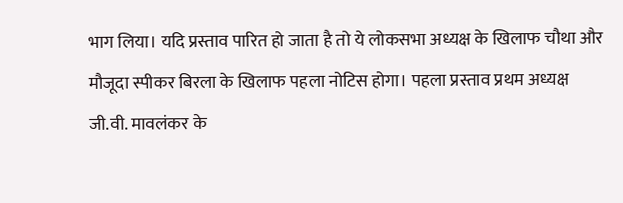भाग लिया। यदि प्रस्ताव पारित हो जाता है तो ये लोकसभा अध्यक्ष के खिलाफ चौथा और मौजूदा स्पीकर बिरला के खिलाफ पहला नोटिस होगा। पहला प्रस्ताव प्रथम अध्यक्ष जी.वी. मावलंकर के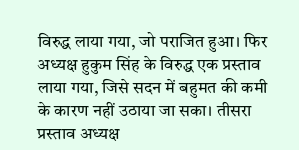विरुद्ध लाया गया, जो पराजित हुआ। फिर अध्यक्ष हुकुम सिंह के विरुद्ध एक प्रस्ताव लाया गया, जिसे सदन में बहुमत की कमी के कारण नहीं उठाया जा सका। तीसरा प्रस्ताव अध्यक्ष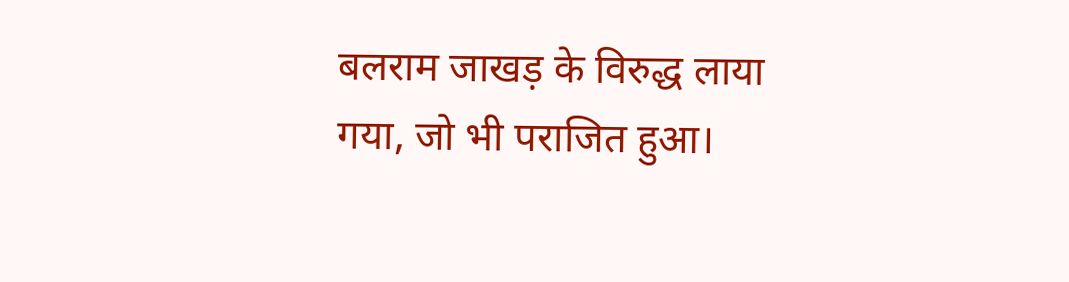बलराम जाखड़ के विरुद्ध लाया गया, जो भी पराजित हुआ।